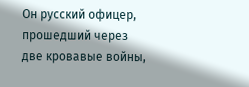Он русский офицер, прошедший через две кровавые войны,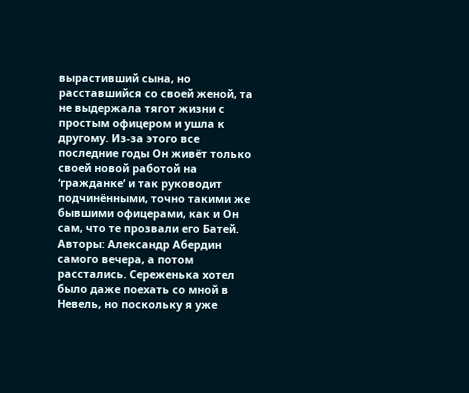вырастивший сына, но расставшийся со своей женой, та не выдержала тягот жизни с простым офицером и ушла к другому. Из-за этого все последние годы Он живёт только своей новой работой на ‘гражданке’ и так руководит подчинёнными, точно такими же бывшими офицерами, как и Он сам, что те прозвали его Батей.
Авторы: Александр Абердин
самого вечера, а потом расстались. Сереженька хотел было даже поехать со мной в Невель, но поскольку я уже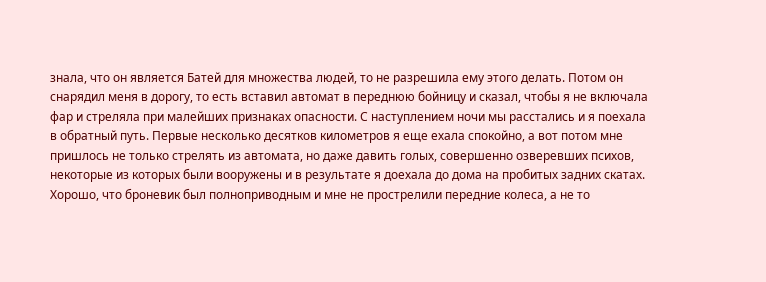знала, что он является Батей для множества людей, то не разрешила ему этого делать. Потом он снарядил меня в дорогу, то есть вставил автомат в переднюю бойницу и сказал, чтобы я не включала фар и стреляла при малейших признаках опасности. С наступлением ночи мы расстались и я поехала в обратный путь. Первые несколько десятков километров я еще ехала спокойно, а вот потом мне пришлось не только стрелять из автомата, но даже давить голых, совершенно озверевших психов, некоторые из которых были вооружены и в результате я доехала до дома на пробитых задних скатах. Хорошо, что броневик был полноприводным и мне не прострелили передние колеса, а не то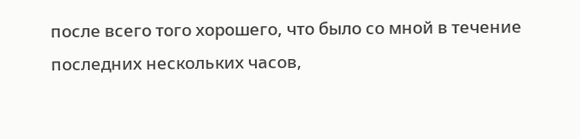после всего того хорошего, что было со мной в течение последних нескольких часов,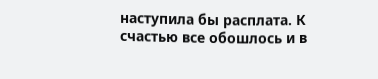наступила бы расплата. К счастью все обошлось и в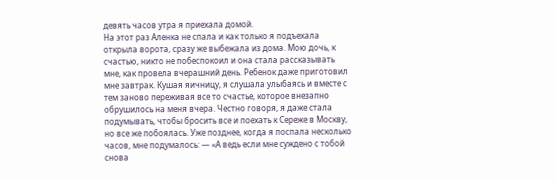девять часов утра я приехала домой.
На этот раз Аленка не спала и как только я подъехала открыла ворота, сразу же выбежала из дома. Мою дочь, к счастью, никто не побеспокоил и она стала рассказывать мне, как провела вчерашний день. Ребенок даже приготовил мне завтрак. Кушая яичницу, я слушала улыбаясь и вместе с тем заново переживая все то счастье, которое внезапно обрушилось на меня вчера. Честно говоря, я даже стала подумывать, чтобы бросить все и поехать к Сереже в Москву, но все же побоялась. Уже позднее, когда я поспала несколько часов, мне подумалось: — «А ведь если мне суждено с тобой снова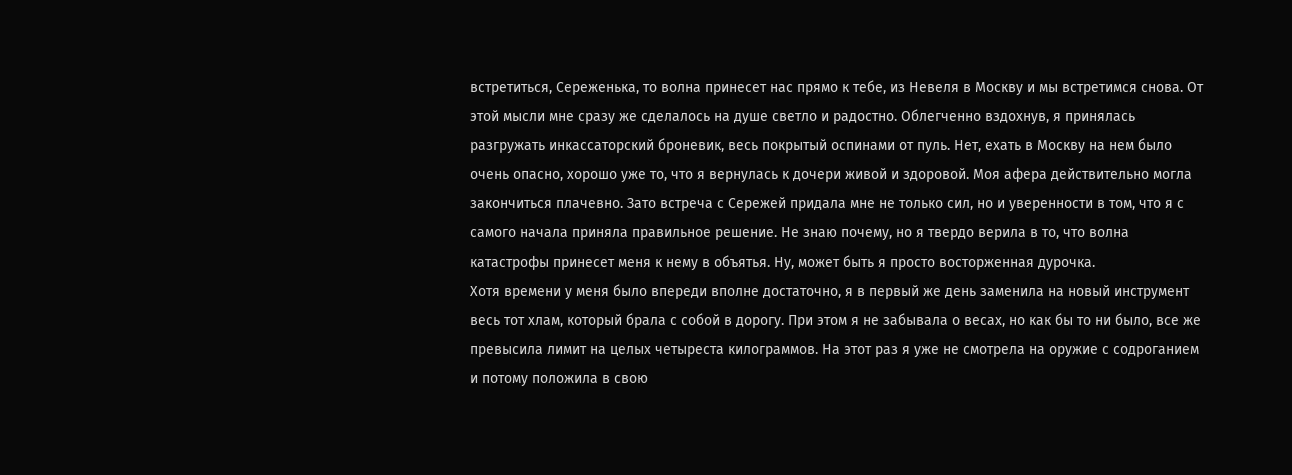встретиться, Сереженька, то волна принесет нас прямо к тебе, из Невеля в Москву и мы встретимся снова. От этой мысли мне сразу же сделалось на душе светло и радостно. Облегченно вздохнув, я принялась разгружать инкассаторский броневик, весь покрытый оспинами от пуль. Нет, ехать в Москву на нем было очень опасно, хорошо уже то, что я вернулась к дочери живой и здоровой. Моя афера действительно могла закончиться плачевно. Зато встреча с Сережей придала мне не только сил, но и уверенности в том, что я с самого начала приняла правильное решение. Не знаю почему, но я твердо верила в то, что волна катастрофы принесет меня к нему в объятья. Ну, может быть я просто восторженная дурочка.
Хотя времени у меня было впереди вполне достаточно, я в первый же день заменила на новый инструмент весь тот хлам, который брала с собой в дорогу. При этом я не забывала о весах, но как бы то ни было, все же превысила лимит на целых четыреста килограммов. На этот раз я уже не смотрела на оружие с содроганием и потому положила в свою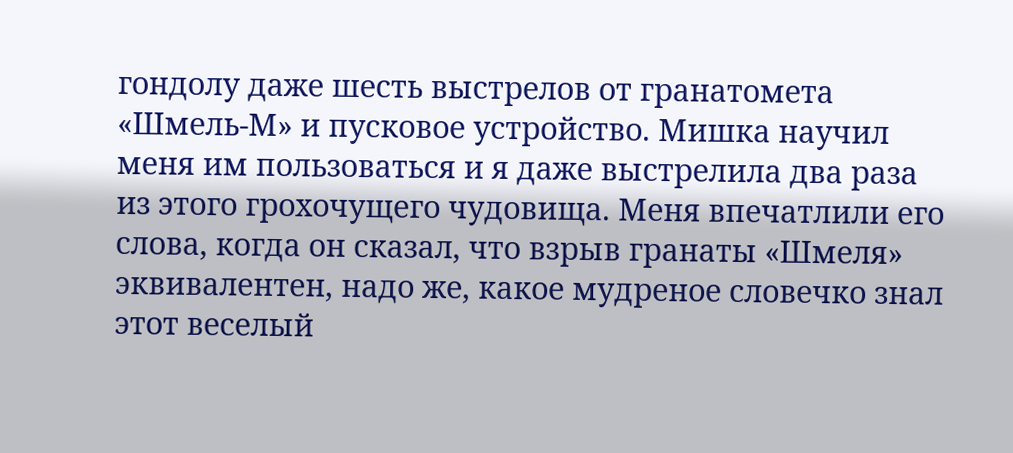гондолу даже шесть выстрелов от гранатомета «Шмель-М» и пусковое устройство. Мишка научил меня им пользоваться и я даже выстрелила два раза из этого грохочущего чудовища. Меня впечатлили его слова, когда он сказал, что взрыв гранаты «Шмеля» эквивалентен, надо же, какое мудреное словечко знал этот веселый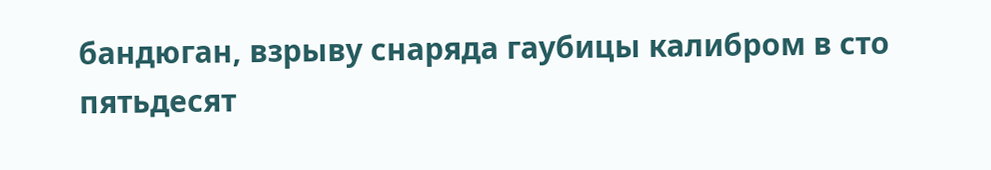бандюган, взрыву снаряда гаубицы калибром в сто пятьдесят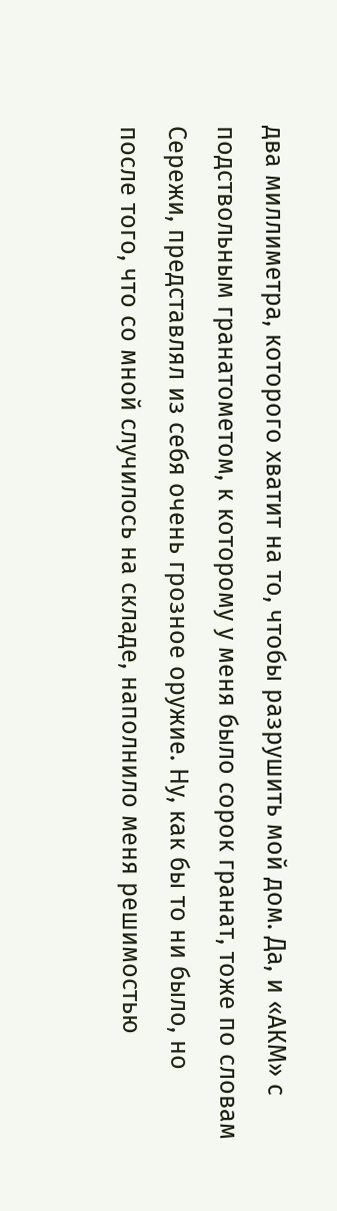два миллиметра, которого хватит на то, чтобы разрушить мой дом. Да, и «АКМ» с подствольным гранатометом, к которому у меня было сорок гранат, тоже по словам Сережи, представлял из себя очень грозное оружие. Ну, как бы то ни было, но после того, что со мной случилось на складе, наполнило меня решимостью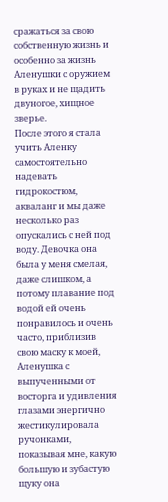сражаться за свою собственную жизнь и особенно за жизнь Аленушки с оружием в руках и не щадить двуногое, хищное зверье.
После этого я стала учить Аленку самостоятельно надевать гидрокостюм, акваланг и мы даже несколько раз опускались с ней под воду. Девочка она была у меня смелая, даже слишком, а потому плавание под водой ей очень понравилось и очень часто, приблизив свою маску к моей, Аленушка с выпученными от восторга и удивления глазами энергично жестикулировала ручонками, показывая мне, какую большую и зубастую щуку она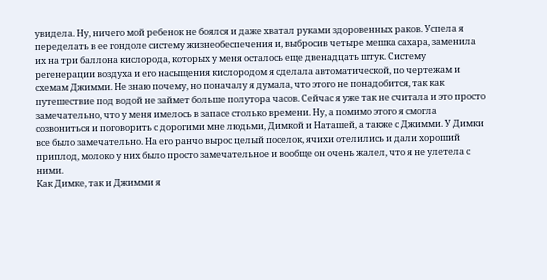увидела. Ну, ничего мой ребенок не боялся и даже хватал руками здоровенных раков. Успела я переделать в ее гондоле систему жизнеобеспечения и, выбросив четыре мешка сахара, заменила их на три баллона кислорода, которых у меня осталось еще двенадцать штук. Систему регенерации воздуха и его насыщения кислородом я сделала автоматической, по чертежам и схемам Джимми. Не знаю почему, но поначалу я думала, что этого не понадобится, так как путешествие под водой не займет больше полутора часов. Сейчас я уже так не считала и это просто замечательно, что у меня имелось в запасе столько времени. Ну, а помимо этого я смогла созвониться и поговорить с дорогими мне людьми, Димкой и Наташей, а также с Джимми. У Димки все было замечательно. На его ранчо вырос целый поселок, ячихи отелились и дали хороший приплод, молоко у них было просто замечательное и вообще он очень жалел, что я не улетела с ними.
Как Димке, так и Джимми я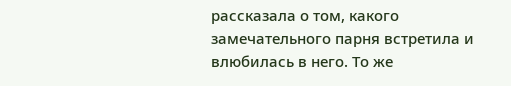рассказала о том, какого замечательного парня встретила и влюбилась в него. То же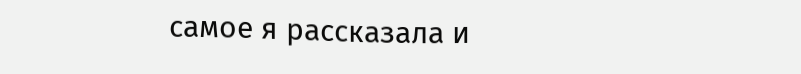самое я рассказала и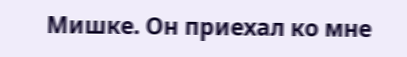Мишке. Он приехал ко мне